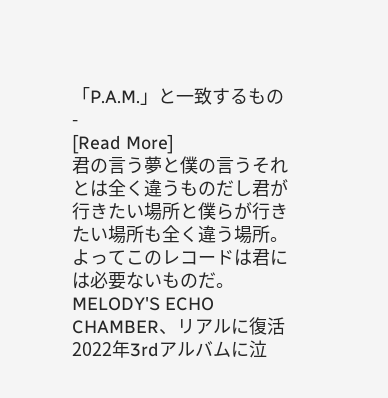「P.A.M.」と一致するもの
-
[Read More]
君の言う夢と僕の言うそれとは全く違うものだし君が行きたい場所と僕らが行きたい場所も全く違う場所。よってこのレコードは君には必要ないものだ。MELODY'S ECHO CHAMBER、リアルに復活2022年3rdアルバムに泣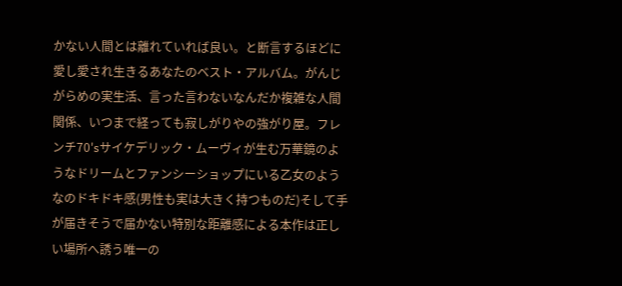かない人間とは離れていれば良い。と断言するほどに愛し愛され生きるあなたのベスト・アルバム。がんじがらめの実生活、言った言わないなんだか複雑な人間関係、いつまで経っても寂しがりやの強がり屋。フレンチ70'sサイケデリック・ムーヴィが生む万華鏡のようなドリームとファンシーショップにいる乙女のようなのドキドキ感(男性も実は大きく持つものだ)そして手が届きそうで届かない特別な距離感による本作は正しい場所へ誘う唯一の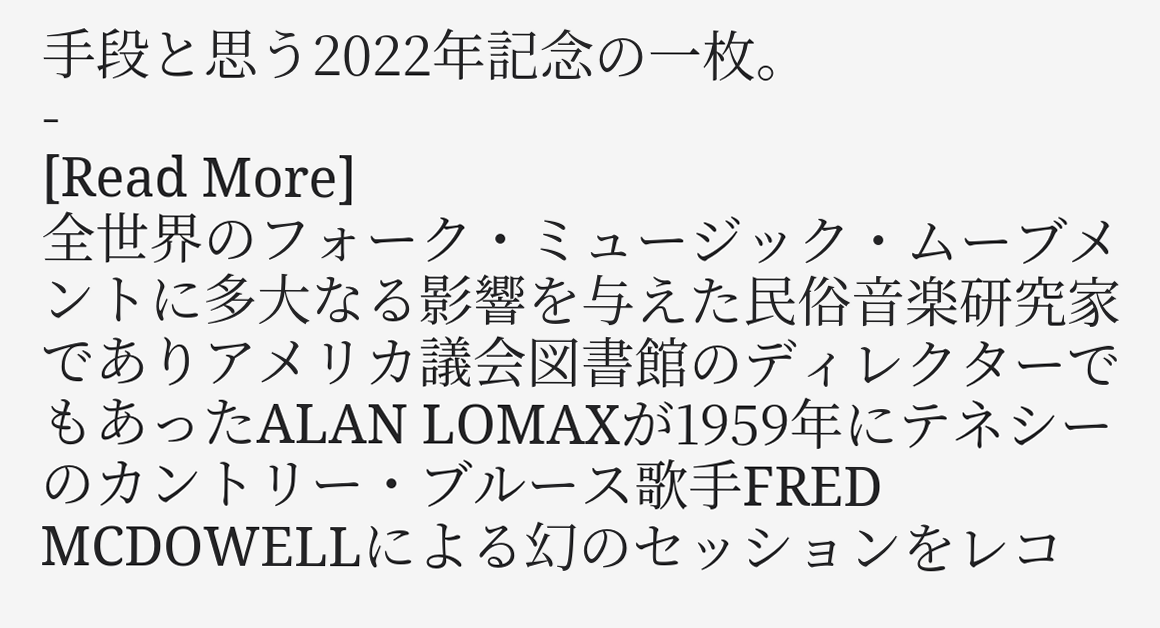手段と思う2022年記念の一枚。
-
[Read More]
全世界のフォーク・ミュージック・ムーブメントに多大なる影響を与えた民俗音楽研究家でありアメリカ議会図書館のディレクターでもあったALAN LOMAXが1959年にテネシーのカントリー・ブルース歌手FRED MCDOWELLによる幻のセッションをレコ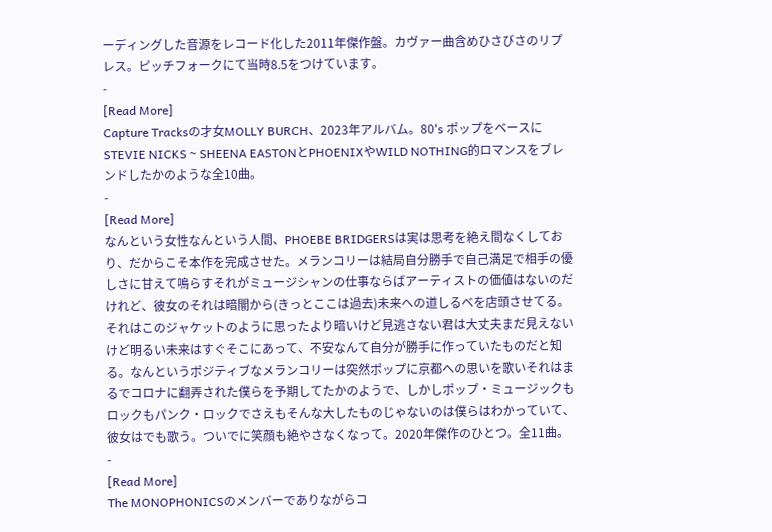ーディングした音源をレコード化した2011年傑作盤。カヴァー曲含めひさびさのリプレス。ピッチフォークにて当時8.5をつけています。
-
[Read More]
Capture Tracksの才女MOLLY BURCH、2023年アルバム。80's ポップをベースにSTEVIE NICKS ~ SHEENA EASTONとPHOENIXやWILD NOTHING的ロマンスをブレンドしたかのような全10曲。
-
[Read More]
なんという女性なんという人間、PHOEBE BRIDGERSは実は思考を絶え間なくしており、だからこそ本作を完成させた。メランコリーは結局自分勝手で自己満足で相手の優しさに甘えて鳴らすそれがミュージシャンの仕事ならばアーティストの価値はないのだけれど、彼女のそれは暗闇から(きっとここは過去)未来への道しるべを店頭させてる。それはこのジャケットのように思ったより暗いけど見逃さない君は大丈夫まだ見えないけど明るい未来はすぐそこにあって、不安なんて自分が勝手に作っていたものだと知る。なんというポジティブなメランコリーは突然ポップに京都への思いを歌いそれはまるでコロナに翻弄された僕らを予期してたかのようで、しかしポップ・ミュージックもロックもパンク・ロックでさえもそんな大したものじゃないのは僕らはわかっていて、彼女はでも歌う。ついでに笑顔も絶やさなくなって。2020年傑作のひとつ。全11曲。
-
[Read More]
The MONOPHONICSのメンバーでありながらコ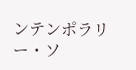ンテンポラリー・ソ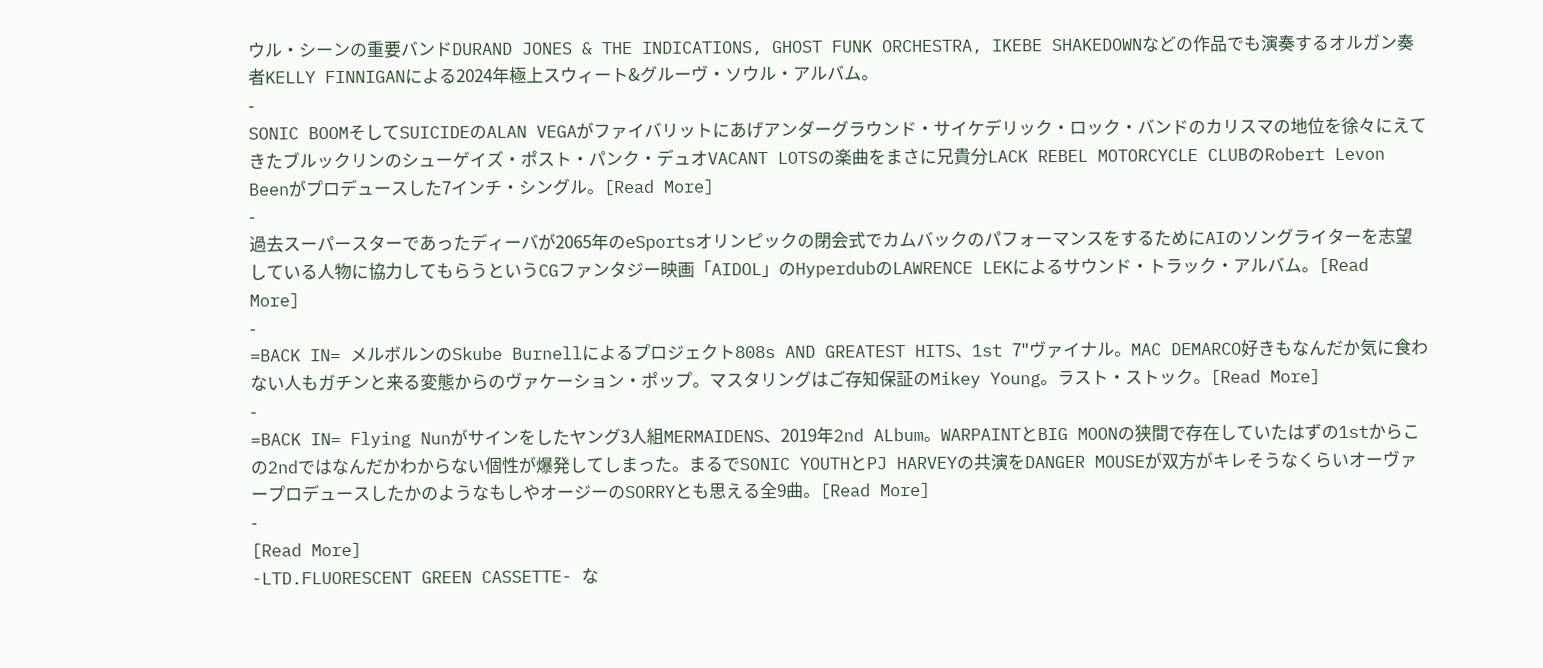ウル・シーンの重要バンドDURAND JONES & THE INDICATIONS, GHOST FUNK ORCHESTRA, IKEBE SHAKEDOWNなどの作品でも演奏するオルガン奏者KELLY FINNIGANによる2024年極上スウィート&グルーヴ・ソウル・アルバム。
-
SONIC BOOMそしてSUICIDEのALAN VEGAがファイバリットにあげアンダーグラウンド・サイケデリック・ロック・バンドのカリスマの地位を徐々にえてきたブルックリンのシューゲイズ・ポスト・パンク・デュオVACANT LOTSの楽曲をまさに兄貴分LACK REBEL MOTORCYCLE CLUBのRobert Levon Beenがプロデュースした7インチ・シングル。[Read More]
-
過去スーパースターであったディーバが2065年のeSportsオリンピックの閉会式でカムバックのパフォーマンスをするためにAIのソングライターを志望している人物に協力してもらうというCGファンタジー映画「AIDOL」のHyperdubのLAWRENCE LEKによるサウンド・トラック・アルバム。[Read More]
-
=BACK IN= メルボルンのSkube Burnellによるプロジェクト808s AND GREATEST HITS、1st 7"ヴァイナル。MAC DEMARCO好きもなんだか気に食わない人もガチンと来る変態からのヴァケーション・ポップ。マスタリングはご存知保証のMikey Young。ラスト・ストック。[Read More]
-
=BACK IN= Flying Nunがサインをしたヤング3人組MERMAIDENS、2019年2nd ALbum。WARPAINTとBIG MOONの狭間で存在していたはずの1stからこの2ndではなんだかわからない個性が爆発してしまった。まるでSONIC YOUTHとPJ HARVEYの共演をDANGER MOUSEが双方がキレそうなくらいオーヴァープロデュースしたかのようなもしやオージーのSORRYとも思える全9曲。[Read More]
-
[Read More]
-LTD.FLUORESCENT GREEN CASSETTE- な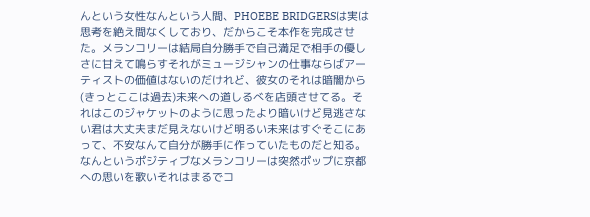んという女性なんという人間、PHOEBE BRIDGERSは実は思考を絶え間なくしており、だからこそ本作を完成させた。メランコリーは結局自分勝手で自己満足で相手の優しさに甘えて鳴らすそれがミュージシャンの仕事ならばアーティストの価値はないのだけれど、彼女のそれは暗闇から(きっとここは過去)未来への道しるべを店頭させてる。それはこのジャケットのように思ったより暗いけど見逃さない君は大丈夫まだ見えないけど明るい未来はすぐそこにあって、不安なんて自分が勝手に作っていたものだと知る。なんというポジティブなメランコリーは突然ポップに京都への思いを歌いそれはまるでコ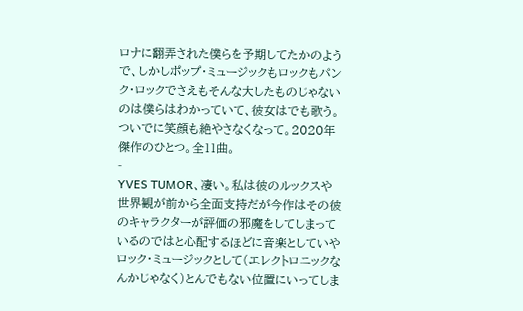ロナに翻弄された僕らを予期してたかのようで、しかしポップ・ミュージックもロックもパンク・ロックでさえもそんな大したものじゃないのは僕らはわかっていて、彼女はでも歌う。ついでに笑顔も絶やさなくなって。2020年傑作のひとつ。全11曲。
-
YVES TUMOR、凄い。私は彼のルックスや世界観が前から全面支持だが今作はその彼のキャラクターが評価の邪魔をしてしまっているのではと心配するほどに音楽としていやロック・ミュージックとして(エレクトロニックなんかじゃなく)とんでもない位置にいってしま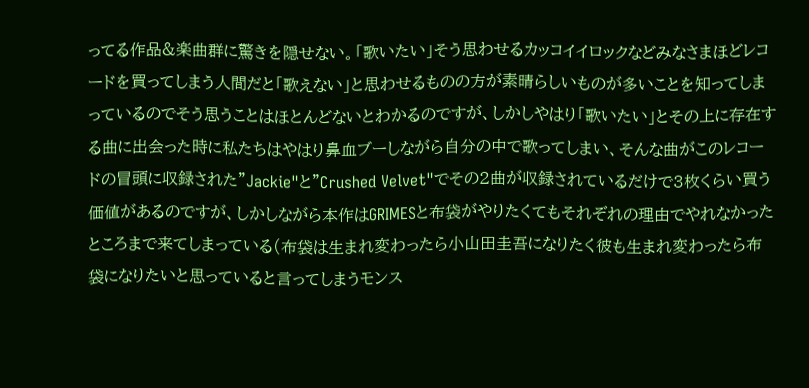ってる作品&楽曲群に驚きを隠せない。「歌いたい」そう思わせるカッコイイロックなどみなさまほどレコードを買ってしまう人間だと「歌えない」と思わせるものの方が素晴らしいものが多いことを知ってしまっているのでそう思うことはほとんどないとわかるのですが、しかしやはり「歌いたい」とその上に存在する曲に出会った時に私たちはやはり鼻血ブーしながら自分の中で歌ってしまい、そんな曲がこのレコードの冒頭に収録された"Jackie"と"Crushed Velvet"でその2曲が収録されているだけで3枚くらい買う価値があるのですが、しかしながら本作はGRIMESと布袋がやりたくてもそれぞれの理由でやれなかったところまで来てしまっている(布袋は生まれ変わったら小山田圭吾になりたく彼も生まれ変わったら布袋になりたいと思っていると言ってしまうモンス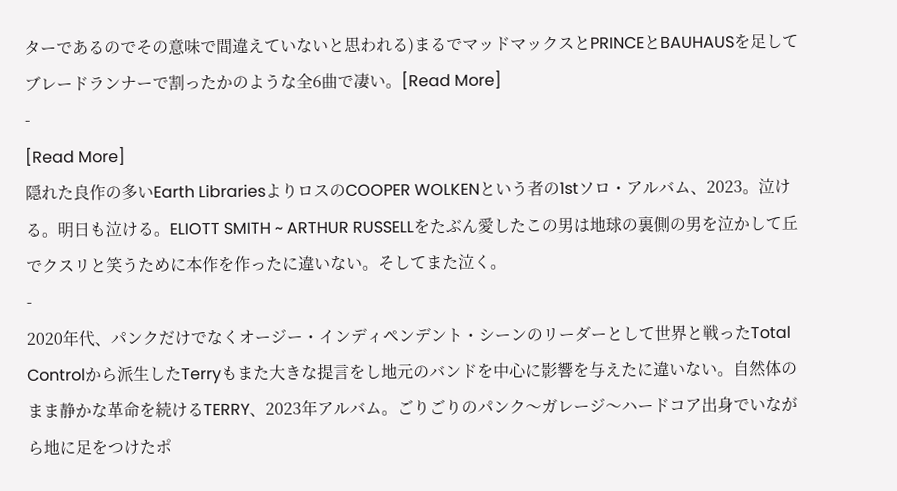ターであるのでその意味で間違えていないと思われる)まるでマッドマックスとPRINCEとBAUHAUSを足してブレードランナーで割ったかのような全6曲で凄い。[Read More]
-
[Read More]
隠れた良作の多いEarth LibrariesよりロスのCOOPER WOLKENという者の1stソロ・アルバム、2023。泣ける。明日も泣ける。ELIOTT SMITH ~ ARTHUR RUSSELLをたぶん愛したこの男は地球の裏側の男を泣かして丘でクスリと笑うために本作を作ったに違いない。そしてまた泣く。
-
2020年代、パンクだけでなくオージー・インディペンデント・シーンのリーダーとして世界と戦ったTotal Controlから派生したTerryもまた大きな提言をし地元のバンドを中心に影響を与えたに違いない。自然体のまま静かな革命を続けるTERRY、2023年アルバム。ごりごりのパンク〜ガレージ〜ハードコア出身でいながら地に足をつけたポ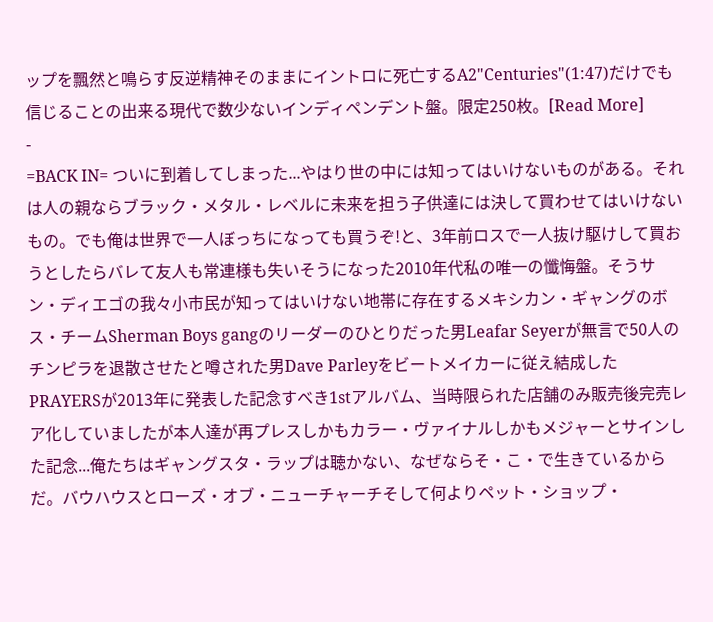ップを飄然と鳴らす反逆精神そのままにイントロに死亡するA2"Centuries"(1:47)だけでも信じることの出来る現代で数少ないインディペンデント盤。限定250枚。[Read More]
-
=BACK IN= ついに到着してしまった...やはり世の中には知ってはいけないものがある。それは人の親ならブラック・メタル・レベルに未来を担う子供達には決して買わせてはいけないもの。でも俺は世界で一人ぼっちになっても買うぞ!と、3年前ロスで一人抜け駆けして買おうとしたらバレて友人も常連様も失いそうになった2010年代私の唯一の懺悔盤。そうサン・ディエゴの我々小市民が知ってはいけない地帯に存在するメキシカン・ギャングのボス・チームSherman Boys gangのリーダーのひとりだった男Leafar Seyerが無言で50人のチンピラを退散させたと噂された男Dave Parleyをビートメイカーに従え結成したPRAYERSが2013年に発表した記念すべき1stアルバム、当時限られた店舗のみ販売後完売レア化していましたが本人達が再プレスしかもカラー・ヴァイナルしかもメジャーとサインした記念...俺たちはギャングスタ・ラップは聴かない、なぜならそ・こ・で生きているからだ。バウハウスとローズ・オブ・ニューチャーチそして何よりペット・ショップ・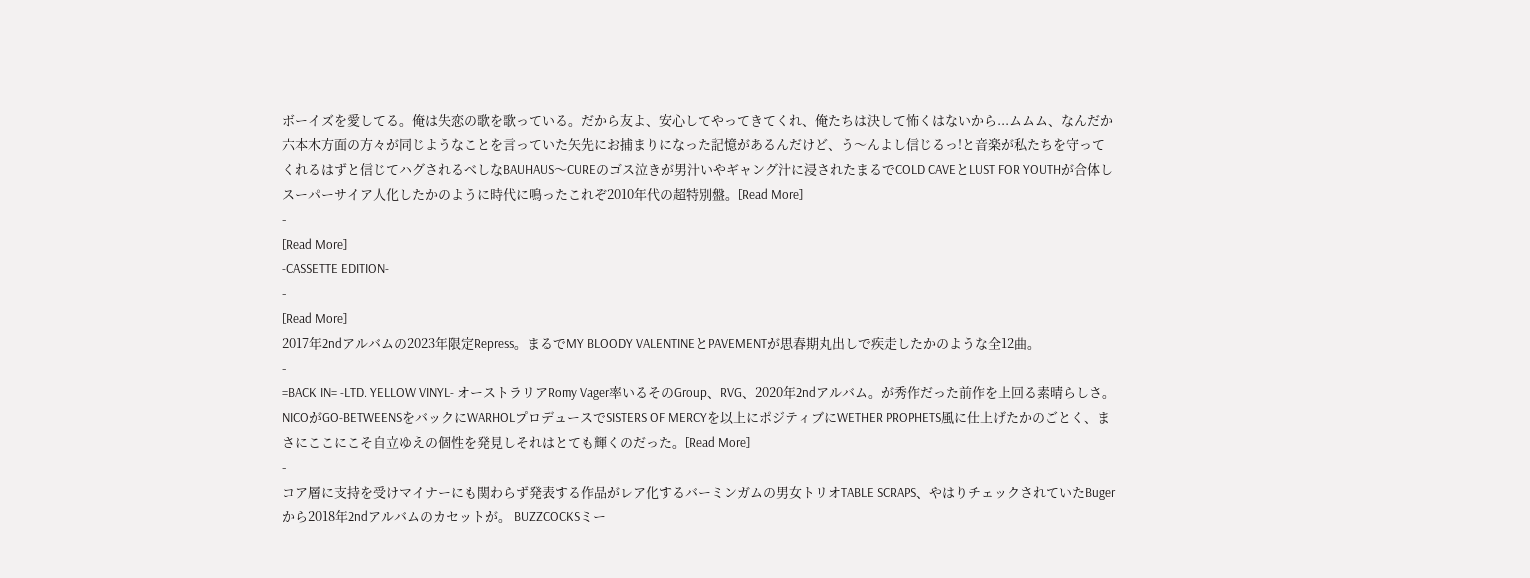ボーイズを愛してる。俺は失恋の歌を歌っている。だから友よ、安心してやってきてくれ、俺たちは決して怖くはないから...ムムム、なんだか六本木方面の方々が同じようなことを言っていた矢先にお捕まりになった記憶があるんだけど、う〜んよし信じるっ!と音楽が私たちを守ってくれるはずと信じてハグされるべしなBAUHAUS〜CUREのゴス泣きが男汁いやギャング汁に浸されたまるでCOLD CAVEとLUST FOR YOUTHが合体しスーパーサイア人化したかのように時代に鳴ったこれぞ2010年代の超特別盤。[Read More]
-
[Read More]
-CASSETTE EDITION-
-
[Read More]
2017年2ndアルバムの2023年限定Repress。まるでMY BLOODY VALENTINEとPAVEMENTが思春期丸出しで疾走したかのような全12曲。
-
=BACK IN= -LTD. YELLOW VINYL- オーストラリアRomy Vager率いるそのGroup、RVG、2020年2ndアルバム。が秀作だった前作を上回る素晴らしさ。NICOがGO-BETWEENSをバックにWARHOLプロデュースでSISTERS OF MERCYを以上にポジティブにWETHER PROPHETS風に仕上げたかのごとく、まさにここにこそ自立ゆえの個性を発見しそれはとても輝くのだった。[Read More]
-
コア層に支持を受けマイナーにも関わらず発表する作品がレア化するバーミンガムの男女トリオTABLE SCRAPS、やはりチェックされていたBugerから2018年2ndアルバムのカセットが。 BUZZCOCKSミー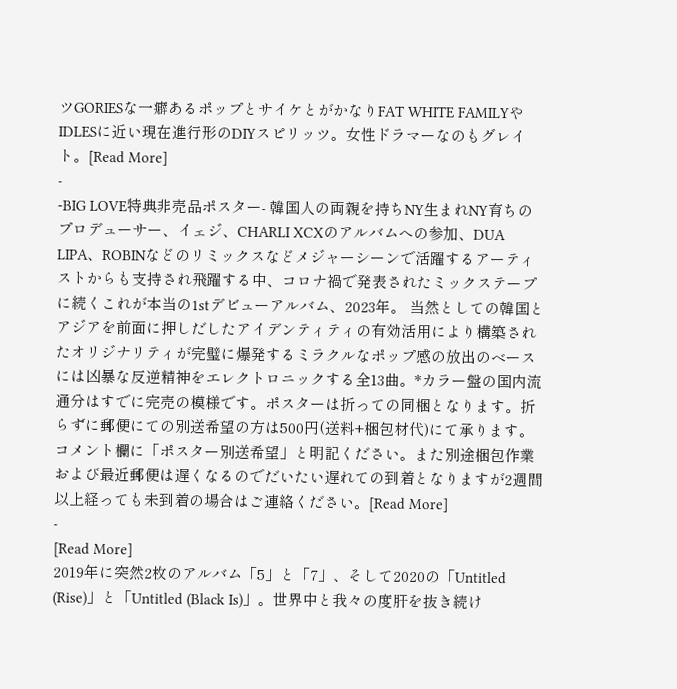ツGORIESな一癖あるポップとサイケとがかなりFAT WHITE FAMILYやIDLESに近い現在進行形のDIYスピリッツ。女性ドラマーなのもグレイト。[Read More]
-
-BIG LOVE特典非売品ポスター- 韓国人の両親を持ちNY生まれNY育ちのプロデューサー、イェジ、CHARLI XCXのアルバムへの参加、DUA LIPA、ROBINなどのリミックスなどメジャーシーンで活躍するアーティストからも支持され飛躍する中、コロナ禍で発表されたミックステープに続くこれが本当の1stデビューアルバム、2023年。 当然としての韓国とアジアを前面に押しだしたアイデンティティの有効活用により構築されたオリジナリティが完璧に爆発するミラクルなポップ感の放出のベースには凶暴な反逆精神をエレクトロニックする全13曲。*カラー盤の国内流通分はすでに完売の模様です。ポスターは折っての同梱となります。折らずに郵便にての別送希望の方は500円(送料+梱包材代)にて承ります。コメント欄に「ポスター別送希望」と明記ください。また別途梱包作業および最近郵便は遅くなるのでだいたい遅れての到着となりますが2週間以上経っても未到着の場合はご連絡ください。[Read More]
-
[Read More]
2019年に突然2枚のアルバム「5」と「7」、そして2020の「Untitled (Rise)」と「Untitled (Black Is)」。世界中と我々の度肝を抜き続け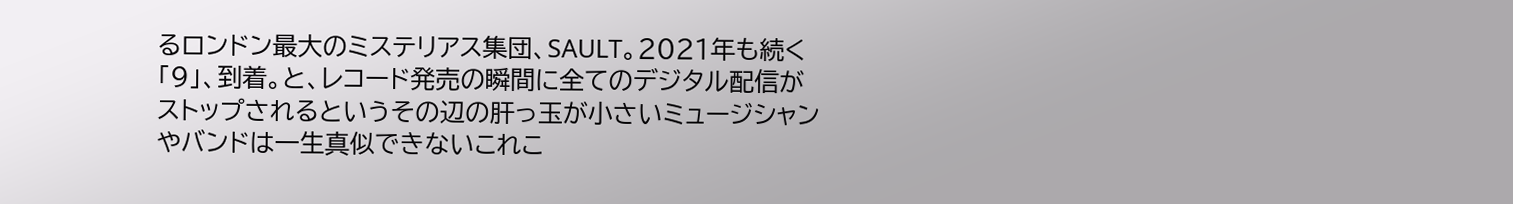るロンドン最大のミステリアス集団、SAULT。2021年も続く「9」、到着。と、レコード発売の瞬間に全てのデジタル配信がストップされるというその辺の肝っ玉が小さいミュージシャンやバンドは一生真似できないこれこ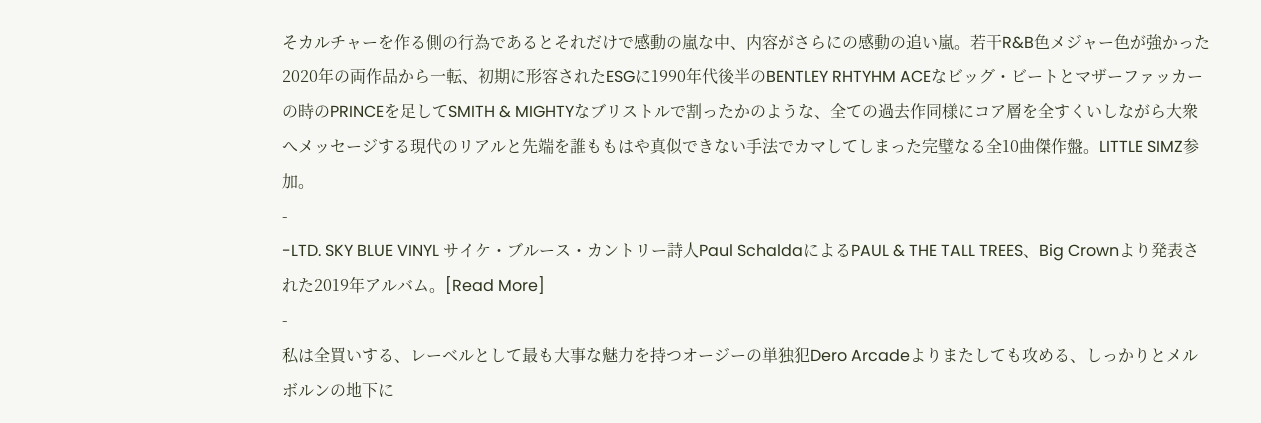そカルチャーを作る側の行為であるとそれだけで感動の嵐な中、内容がさらにの感動の追い嵐。若干R&B色メジャー色が強かった2020年の両作品から一転、初期に形容されたESGに1990年代後半のBENTLEY RHTYHM ACEなビッグ・ビートとマザーファッカーの時のPRINCEを足してSMITH & MIGHTYなブリストルで割ったかのような、全ての過去作同様にコア層を全すくいしながら大衆へメッセージする現代のリアルと先端を誰ももはや真似できない手法でカマしてしまった完璧なる全10曲傑作盤。LITTLE SIMZ参加。
-
-LTD. SKY BLUE VINYL サイケ・ブルース・カントリー詩人Paul SchaldaによるPAUL & THE TALL TREES、Big Crownより発表された2019年アルバム。[Read More]
-
私は全買いする、レーベルとして最も大事な魅力を持つオージーの単独犯Dero Arcadeよりまたしても攻める、しっかりとメルボルンの地下に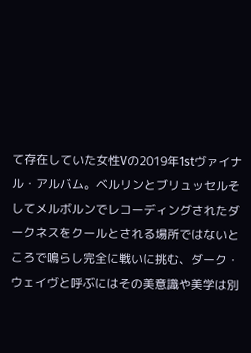て存在していた女性Vの2019年1stヴァイナル・アルバム。ベルリンとブリュッセルそしてメルボルンでレコーディングされたダークネスをクールとされる場所ではないところで鳴らし完全に戦いに挑む、ダーク・ウェイヴと呼ぶにはその美意識や美学は別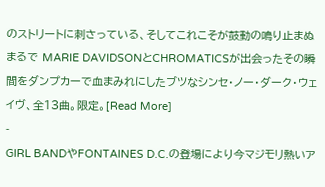のストリートに刺さっている、そしてこれこそが鼓動の鳴り止まぬまるで MARIE DAVIDSONとCHROMATICSが出会ったその瞬間をダンプカーで血まみれにしたブツなシンセ・ノー・ダーク・ウェイヴ、全13曲。限定。[Read More]
-
GIRL BANDやFONTAINES D.C.の登場により今マジモリ熱いア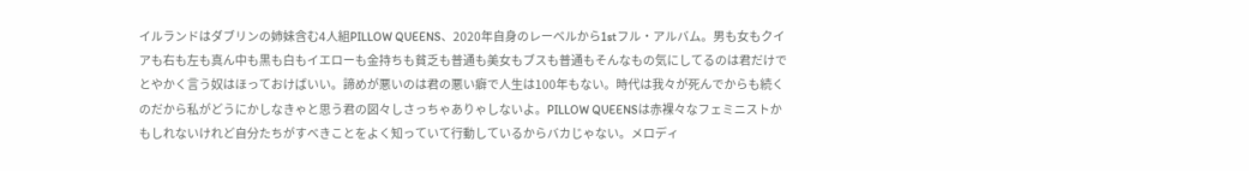イルランドはダブリンの姉妹含む4人組PILLOW QUEENS、2020年自身のレーベルから1stフル・アルバム。男も女もクイアも右も左も真ん中も黒も白もイエローも金持ちも貧乏も普通も美女もブスも普通もそんなもの気にしてるのは君だけでとやかく言う奴はほっておけばいい。諦めが悪いのは君の悪い癖で人生は100年もない。時代は我々が死んでからも続くのだから私がどうにかしなきゃと思う君の図々しさっちゃありゃしないよ。PILLOW QUEENSは赤裸々なフェミニストかもしれないけれど自分たちがすべきことをよく知っていて行動しているからバカじゃない。メロディ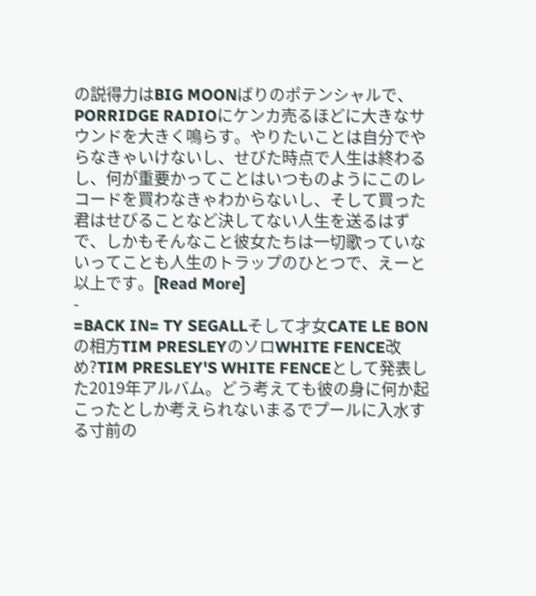の説得力はBIG MOONばりのポテンシャルで、PORRIDGE RADIOにケンカ売るほどに大きなサウンドを大きく鳴らす。やりたいことは自分でやらなきゃいけないし、せびた時点で人生は終わるし、何が重要かってことはいつものようにこのレコードを買わなきゃわからないし、そして買った君はせびることなど決してない人生を送るはずで、しかもそんなこと彼女たちは一切歌っていないってことも人生のトラップのひとつで、えーと以上です。[Read More]
-
=BACK IN= TY SEGALLそして才女CATE LE BONの相方TIM PRESLEYのソロWHITE FENCE改め?TIM PRESLEY'S WHITE FENCEとして発表した2019年アルバム。どう考えても彼の身に何か起こったとしか考えられないまるでプールに入水する寸前の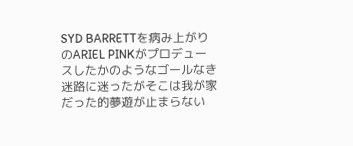SYD BARRETTを病み上がりのARIEL PINKがプロデュースしたかのようなゴールなき迷路に迷ったがそこは我が家だった的夢遊が止まらない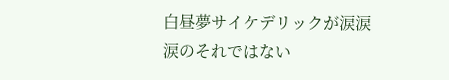白昼夢サイケデリックが涙涙涙のそれではない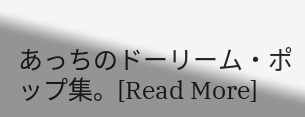あっちのドーリーム・ポップ集。[Read More]